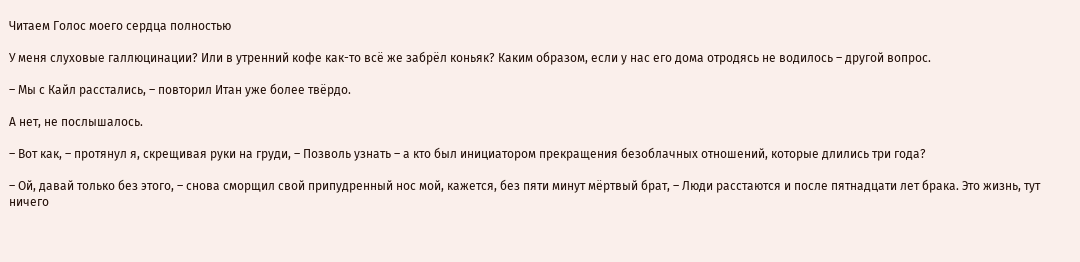Читаем Голос моего сердца полностью

У меня слуховые галлюцинации? Или в утренний кофе как-то всё же забрёл коньяк? Каким образом, если у нас его дома отродясь не водилось – другой вопрос.

– Мы с Кайл расстались, – повторил Итан уже более твёрдо.

А нет, не послышалось.

– Вот как, – протянул я, скрещивая руки на груди, – Позволь узнать – а кто был инициатором прекращения безоблачных отношений, которые длились три года?

– Ой, давай только без этого, – снова сморщил свой припудренный нос мой, кажется, без пяти минут мёртвый брат, – Люди расстаются и после пятнадцати лет брака. Это жизнь, тут ничего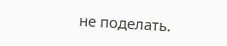не поделать.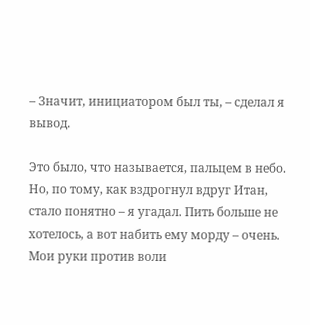– Значит, инициатором был ты, – сделал я вывод.

Это было, что называется, пальцем в небо. Но, по тому, как вздрогнул вдруг Итан, стало понятно – я угадал. Пить больше не хотелось, а вот набить ему морду – очень. Мои руки против воли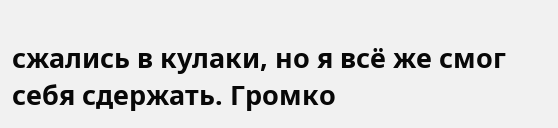сжались в кулаки, но я всё же смог себя сдержать. Громко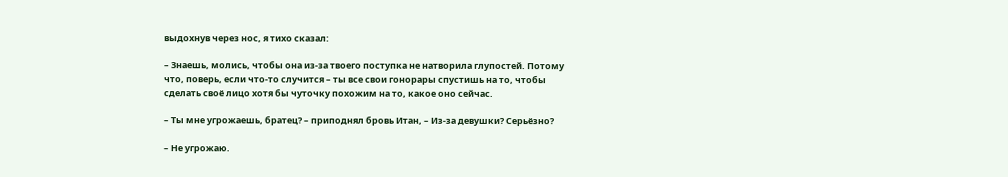выдохнув через нос, я тихо сказал:

– Знаешь, молись, чтобы она из-за твоего поступка не натворила глупостей. Потому что, поверь, если что-то случится – ты все свои гонорары спустишь на то, чтобы сделать своё лицо хотя бы чуточку похожим на то, какое оно сейчас.

– Ты мне угрожаешь, братец? – приподнял бровь Итан, – Из-за девушки? Серьёзно?

– Не угрожаю.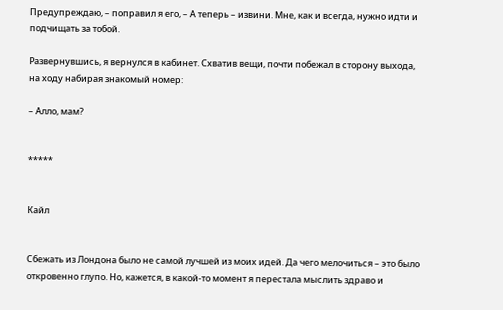Предупреждаю, – поправил я его, – А теперь – извини. Мне, как и всегда, нужно идти и подчищать за тобой.

Развернувшись, я вернулся в кабинет. Схватив вещи, почти побежал в сторону выхода, на ходу набирая знакомый номер:

– Алло, мам?


*****


Кайл


Сбежать из Лондона было не самой лучшей из моих идей. Да чего мелочиться – это было откровенно глупо. Но, кажется, в какой-то момент я перестала мыслить здраво и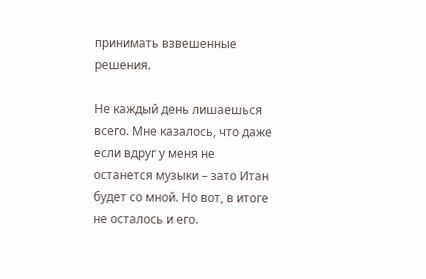принимать взвешенные решения.

Не каждый день лишаешься всего. Мне казалось, что даже если вдруг у меня не останется музыки – зато Итан будет со мной. Но вот, в итоге не осталось и его.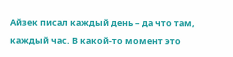Айзек писал каждый день – да что там, каждый час. В какой-то момент это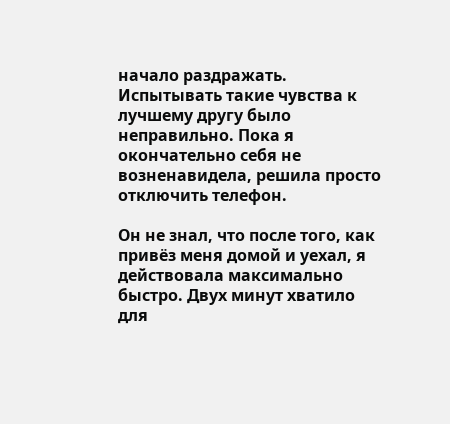начало раздражать. Испытывать такие чувства к лучшему другу было неправильно. Пока я окончательно себя не возненавидела, решила просто отключить телефон.

Он не знал, что после того, как привёз меня домой и уехал, я действовала максимально быстро. Двух минут хватило для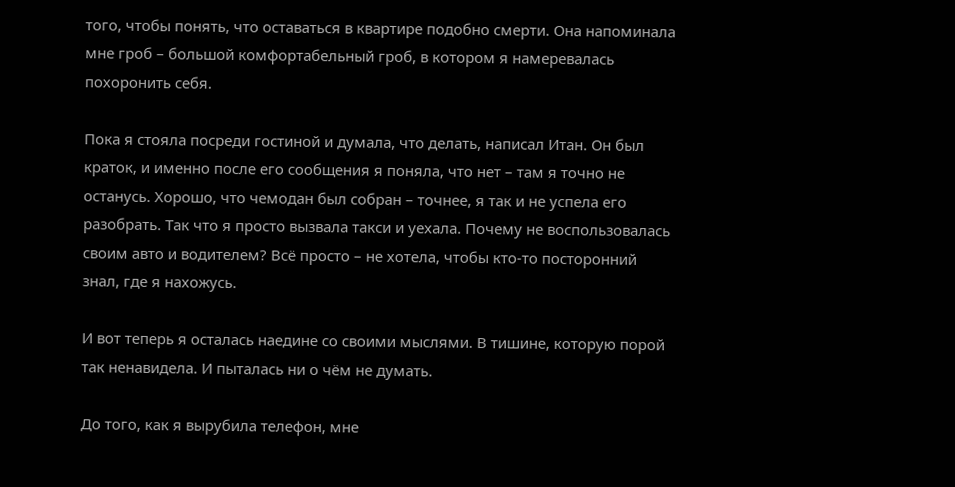того, чтобы понять, что оставаться в квартире подобно смерти. Она напоминала мне гроб – большой комфортабельный гроб, в котором я намеревалась похоронить себя.

Пока я стояла посреди гостиной и думала, что делать, написал Итан. Он был краток, и именно после его сообщения я поняла, что нет – там я точно не останусь. Хорошо, что чемодан был собран – точнее, я так и не успела его разобрать. Так что я просто вызвала такси и уехала. Почему не воспользовалась своим авто и водителем? Всё просто – не хотела, чтобы кто-то посторонний знал, где я нахожусь.

И вот теперь я осталась наедине со своими мыслями. В тишине, которую порой так ненавидела. И пыталась ни о чём не думать.

До того, как я вырубила телефон, мне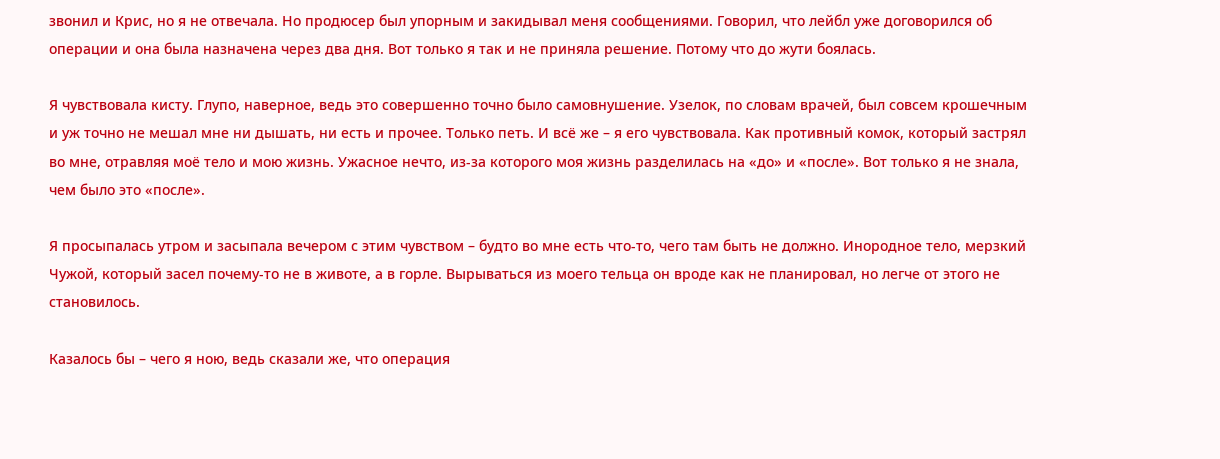звонил и Крис, но я не отвечала. Но продюсер был упорным и закидывал меня сообщениями. Говорил, что лейбл уже договорился об операции и она была назначена через два дня. Вот только я так и не приняла решение. Потому что до жути боялась.

Я чувствовала кисту. Глупо, наверное, ведь это совершенно точно было самовнушение. Узелок, по словам врачей, был совсем крошечным и уж точно не мешал мне ни дышать, ни есть и прочее. Только петь. И всё же – я его чувствовала. Как противный комок, который застрял во мне, отравляя моё тело и мою жизнь. Ужасное нечто, из-за которого моя жизнь разделилась на «до» и «после». Вот только я не знала, чем было это «после».

Я просыпалась утром и засыпала вечером с этим чувством – будто во мне есть что-то, чего там быть не должно. Инородное тело, мерзкий Чужой, который засел почему-то не в животе, а в горле. Вырываться из моего тельца он вроде как не планировал, но легче от этого не становилось.

Казалось бы – чего я ною, ведь сказали же, что операция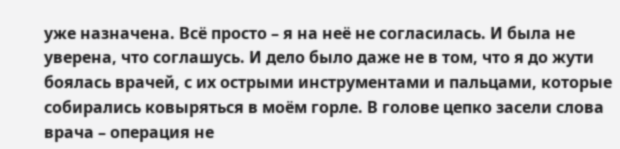уже назначена. Всё просто – я на неё не согласилась. И была не уверена, что соглашусь. И дело было даже не в том, что я до жути боялась врачей, с их острыми инструментами и пальцами, которые собирались ковыряться в моём горле. В голове цепко засели слова врача – операция не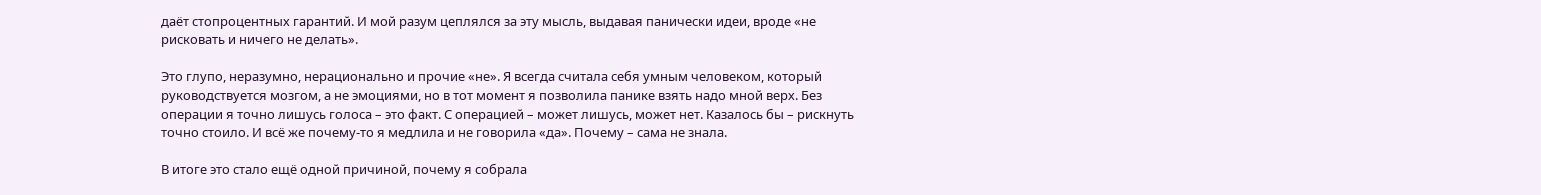даёт стопроцентных гарантий. И мой разум цеплялся за эту мысль, выдавая панически идеи, вроде «не рисковать и ничего не делать».

Это глупо, неразумно, нерационально и прочие «не». Я всегда считала себя умным человеком, который руководствуется мозгом, а не эмоциями, но в тот момент я позволила панике взять надо мной верх. Без операции я точно лишусь голоса – это факт. С операцией – может лишусь, может нет. Казалось бы – рискнуть точно стоило. И всё же почему-то я медлила и не говорила «да». Почему – сама не знала.

В итоге это стало ещё одной причиной, почему я собрала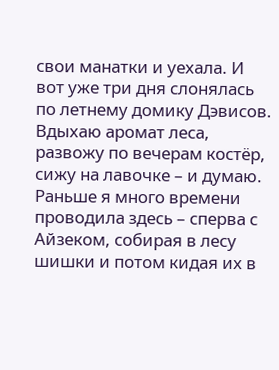свои манатки и уехала. И вот уже три дня слонялась по летнему домику Дэвисов. Вдыхаю аромат леса, развожу по вечерам костёр, сижу на лавочке – и думаю. Раньше я много времени проводила здесь – сперва с Айзеком, собирая в лесу шишки и потом кидая их в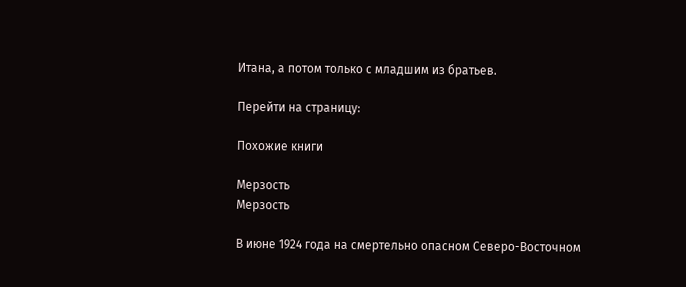Итана, а потом только с младшим из братьев.

Перейти на страницу:

Похожие книги

Мерзость
Мерзость

В июне 1924 года на смертельно опасном Северо-Восточном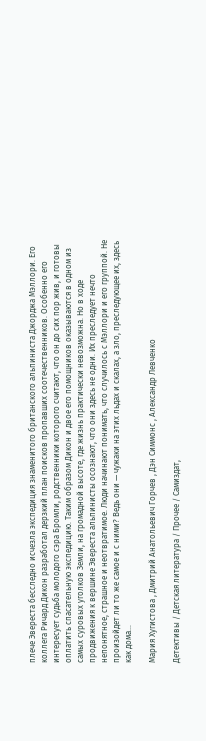плече Эвереста бесследно исчезла экспедиция знаменитого британского альпиниста Джорджа Мэллори. Его коллега Ричард Дикон разработал дерзкий план поисков пропавших соотечественников. Особенно его интересует судьба молодого сэра Бромли, родственники которого считают, что он до сих пор жив, и готовы оплатить спасательную экспедицию. Таким образом Дикон и двое его помощников оказываются в одном из самых суровых уголков Земли, на громадной высоте, где жизнь практически невозможна. Но в ходе продвижения к вершине Эвереста альпинисты осознают, что они здесь не одни. Их преследует нечто непонятное, страшное и неотвратимое. Люди начинают понимать, что случилось с Мэллори и его группой. Не произойдет ли то же самое и с ними? Ведь они — чужаки на этих льдах и скалах, а зло, преследующее их, здесь как дома…

Мария Хугистова , Дмитрий Анатольевич Горчев , Дэн Симмонс , Александр Левченко

Детективы / Детская литература / Прочее / Самиздат,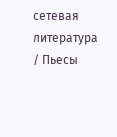сетевая литература / Пьесы